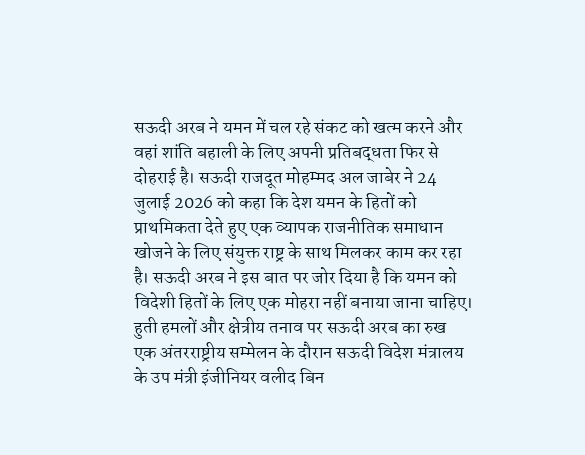सऊदी अरब ने यमन में चल रहे संकट को खत्म करने और वहां शांति बहाली के लिए अपनी प्रतिबद्धता फिर से दोहराई है। सऊदी राजदूत मोहम्मद अल जाबेर ने 24 जुलाई 2026 को कहा कि देश यमन के हितों को प्राथमिकता देते हुए एक व्यापक राजनीतिक समाधान खोजने के लिए संयुक्त राष्ट्र के साथ मिलकर काम कर रहा है। सऊदी अरब ने इस बात पर जोर दिया है कि यमन को विदेशी हितों के लिए एक मोहरा नहीं बनाया जाना चाहिए।
हुती हमलों और क्षेत्रीय तनाव पर सऊदी अरब का रुख
एक अंतरराष्ट्रीय सम्मेलन के दौरान सऊदी विदेश मंत्रालय के उप मंत्री इंजीनियर वलीद बिन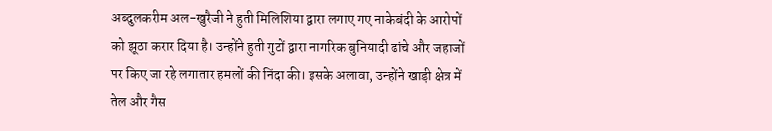अब्दुलकरीम अल-खुरैजी ने हुती मिलिशिया द्वारा लगाए गए नाकेबंदी के आरोपों को झूठा करार दिया है। उन्होंने हुती गुटों द्वारा नागरिक बुनियादी ढांचे और जहाजों पर किए जा रहे लगातार हमलों की निंदा की। इसके अलावा, उन्होंने खाड़ी क्षेत्र में तेल और गैस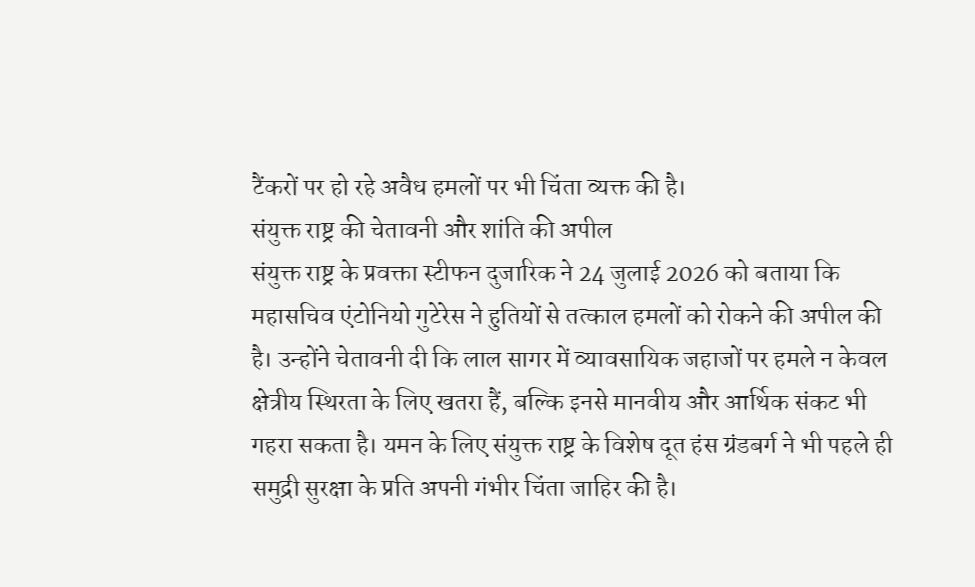टैंकरों पर हो रहे अवैध हमलों पर भी चिंता व्यक्त की है।
संयुक्त राष्ट्र की चेतावनी और शांति की अपील
संयुक्त राष्ट्र के प्रवक्ता स्टीफन दुजारिक ने 24 जुलाई 2026 को बताया कि महासचिव एंटोनियो गुटेरेस ने हुतियों से तत्काल हमलों को रोकने की अपील की है। उन्होंने चेतावनी दी कि लाल सागर में व्यावसायिक जहाजों पर हमले न केवल क्षेत्रीय स्थिरता के लिए खतरा हैं, बल्कि इनसे मानवीय और आर्थिक संकट भी गहरा सकता है। यमन के लिए संयुक्त राष्ट्र के विशेष दूत हंस ग्रंडबर्ग ने भी पहले ही समुद्री सुरक्षा के प्रति अपनी गंभीर चिंता जाहिर की है।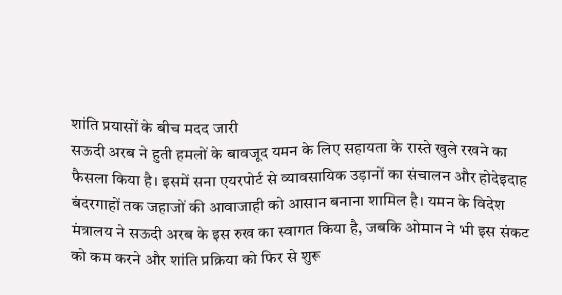शांति प्रयासों के बीच मदद जारी
सऊदी अरब ने हुती हमलों के बावजूद यमन के लिए सहायता के रास्ते खुले रखने का फैसला किया है। इसमें सना एयरपोर्ट से व्यावसायिक उड़ानों का संचालन और होदेइदाह बंदरगाहों तक जहाजों की आवाजाही को आसान बनाना शामिल है। यमन के विदेश मंत्रालय ने सऊदी अरब के इस रुख का स्वागत किया है, जबकि ओमान ने भी इस संकट को कम करने और शांति प्रक्रिया को फिर से शुरू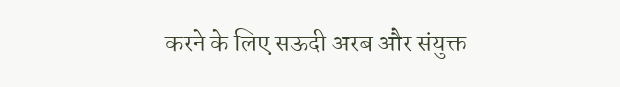करने के लिए सऊदी अरब और संयुक्त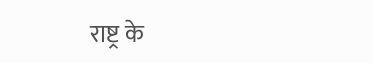राष्ट्र के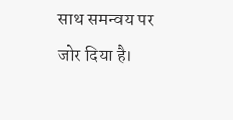साथ समन्वय पर जोर दिया है।